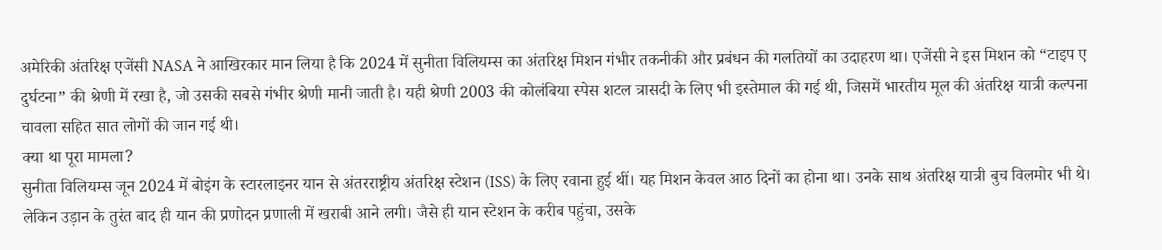अमेरिकी अंतरिक्ष एजेंसी NASA ने आखिरकार मान लिया है कि 2024 में सुनीता विलियम्स का अंतरिक्ष मिशन गंभीर तकनीकी और प्रबंधन की गलतियों का उदाहरण था। एजेंसी ने इस मिशन को “टाइप ए दुर्घटना” की श्रेणी में रखा है, जो उसकी सबसे गंभीर श्रेणी मानी जाती है। यही श्रेणी 2003 की कोलंबिया स्पेस शटल त्रासदी के लिए भी इस्तेमाल की गई थी, जिसमें भारतीय मूल की अंतरिक्ष यात्री कल्पना चावला सहित सात लोगों की जान गई थी।
क्या था पूरा मामला?
सुनीता विलियम्स जून 2024 में बोइंग के स्टारलाइनर यान से अंतरराष्ट्रीय अंतरिक्ष स्टेशन (ISS) के लिए रवाना हुई थीं। यह मिशन केवल आठ दिनों का होना था। उनके साथ अंतरिक्ष यात्री बुच विलमोर भी थे। लेकिन उड़ान के तुरंत बाद ही यान की प्रणोदन प्रणाली में खराबी आने लगी। जैसे ही यान स्टेशन के करीब पहुंचा, उसके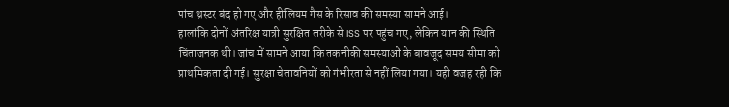पांच थ्रस्टर बंद हो गए और हीलियम गैस के रिसाव की समस्या सामने आई।
हालांकि दोनों अंतरिक्ष यात्री सुरक्षित तरीके से ISS पर पहुंच गए, लेकिन यान की स्थिति चिंताजनक थी। जांच में सामने आया कि तकनीकी समस्याओं के बावजूद समय सीमा को प्राथमिकता दी गई। सुरक्षा चेतावनियों को गंभीरता से नहीं लिया गया। यही वजह रही कि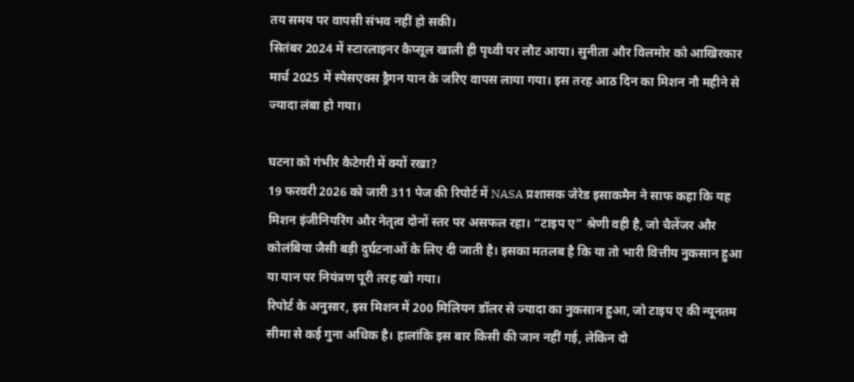तय समय पर वापसी संभव नहीं हो सकी।
सितंबर 2024 में स्टारलाइनर कैप्सूल खाली ही पृथ्वी पर लौट आया। सुनीता और विलमोर को आखिरकार मार्च 2025 में स्पेसएक्स ड्रैगन यान के जरिए वापस लाया गया। इस तरह आठ दिन का मिशन नौ महीने से ज्यादा लंबा हो गया।

घटना को गंभीर कैटेगरी में क्यों रखा?
19 फरवरी 2026 को जारी 311 पेज की रिपोर्ट में NASA प्रशासक जेरेड इसाकमैन ने साफ कहा कि यह मिशन इंजीनियरिंग और नेतृत्व दोनों स्तर पर असफल रहा। “टाइप ए” श्रेणी वही है, जो चैलेंजर और कोलंबिया जैसी बड़ी दुर्घटनाओं के लिए दी जाती है। इसका मतलब है कि या तो भारी वित्तीय नुकसान हुआ या यान पर नियंत्रण पूरी तरह खो गया।
रिपोर्ट के अनुसार, इस मिशन में 200 मिलियन डॉलर से ज्यादा का नुकसान हुआ, जो टाइप ए की न्यूनतम सीमा से कई गुना अधिक है। हालांकि इस बार किसी की जान नहीं गई, लेकिन दो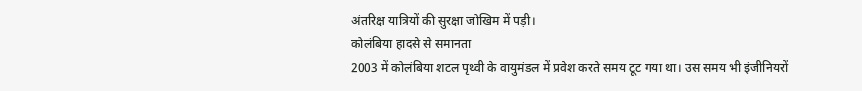अंतरिक्ष यात्रियों की सुरक्षा जोखिम में पड़ी।
कोलंबिया हादसे से समानता
2003 में कोलंबिया शटल पृथ्वी के वायुमंडल में प्रवेश करते समय टूट गया था। उस समय भी इंजीनियरों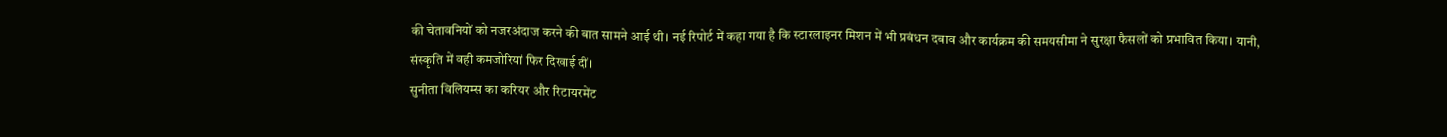की चेतावनियों को नजरअंदाज करने की बात सामने आई थी। नई रिपोर्ट में कहा गया है कि स्टारलाइनर मिशन में भी प्रबंधन दबाव और कार्यक्रम की समयसीमा ने सुरक्षा फैसलों को प्रभावित किया। यानी, संस्कृति में वही कमजोरियां फिर दिखाई दीं।
सुनीता विलियम्स का करियर और रिटायरमेंट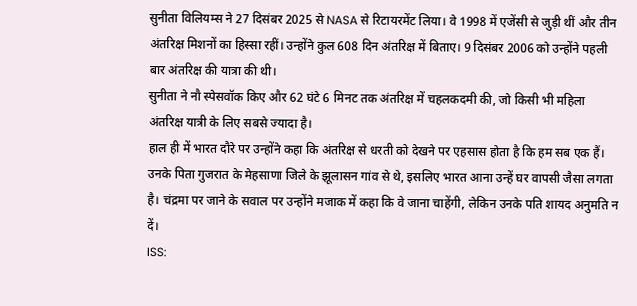सुनीता विलियम्स ने 27 दिसंबर 2025 से NASA से रिटायरमेंट लिया। वे 1998 में एजेंसी से जुड़ी थीं और तीन अंतरिक्ष मिशनों का हिस्सा रहीं। उन्होंने कुल 608 दिन अंतरिक्ष में बिताए। 9 दिसंबर 2006 को उन्होंने पहली बार अंतरिक्ष की यात्रा की थी।
सुनीता ने नौ स्पेसवॉक किए और 62 घंटे 6 मिनट तक अंतरिक्ष में चहलकदमी की, जो किसी भी महिला अंतरिक्ष यात्री के लिए सबसे ज्यादा है।
हाल ही में भारत दौरे पर उन्होंने कहा कि अंतरिक्ष से धरती को देखने पर एहसास होता है कि हम सब एक हैं। उनके पिता गुजरात के मेहसाणा जिले के झूलासन गांव से थे, इसलिए भारत आना उन्हें घर वापसी जैसा लगता है। चंद्रमा पर जाने के सवाल पर उन्होंने मजाक में कहा कि वे जाना चाहेंगी, लेकिन उनके पति शायद अनुमति न दें।
ISS: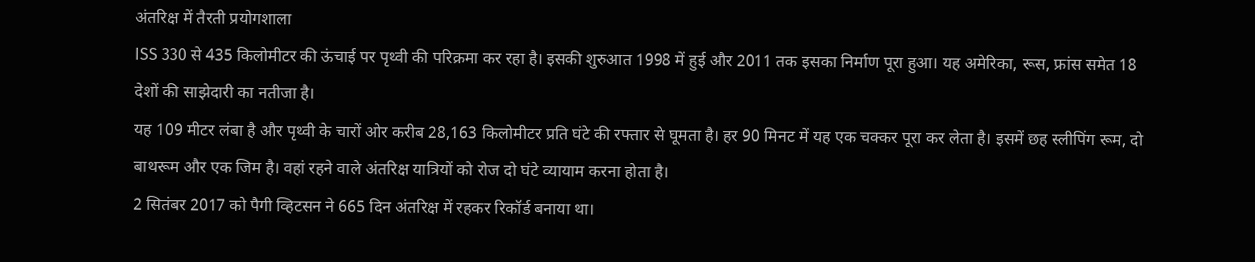अंतरिक्ष में तैरती प्रयोगशाला
ISS 330 से 435 किलोमीटर की ऊंचाई पर पृथ्वी की परिक्रमा कर रहा है। इसकी शुरुआत 1998 में हुई और 2011 तक इसका निर्माण पूरा हुआ। यह अमेरिका, रूस, फ्रांस समेत 18 देशों की साझेदारी का नतीजा है।
यह 109 मीटर लंबा है और पृथ्वी के चारों ओर करीब 28,163 किलोमीटर प्रति घंटे की रफ्तार से घूमता है। हर 90 मिनट में यह एक चक्कर पूरा कर लेता है। इसमें छह स्लीपिंग रूम, दो बाथरूम और एक जिम है। वहां रहने वाले अंतरिक्ष यात्रियों को रोज दो घंटे व्यायाम करना होता है।
2 सितंबर 2017 को पैगी व्हिटसन ने 665 दिन अंतरिक्ष में रहकर रिकॉर्ड बनाया था।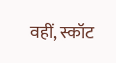वहीं, स्कॉट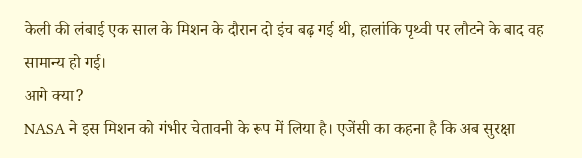केली की लंबाई एक साल के मिशन के दौरान दो इंच बढ़ गई थी, हालांकि पृथ्वी पर लौटने के बाद वह सामान्य हो गई।
आगे क्या?
NASA ने इस मिशन को गंभीर चेतावनी के रूप में लिया है। एजेंसी का कहना है कि अब सुरक्षा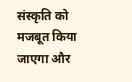संस्कृति को मजबूत किया जाएगा और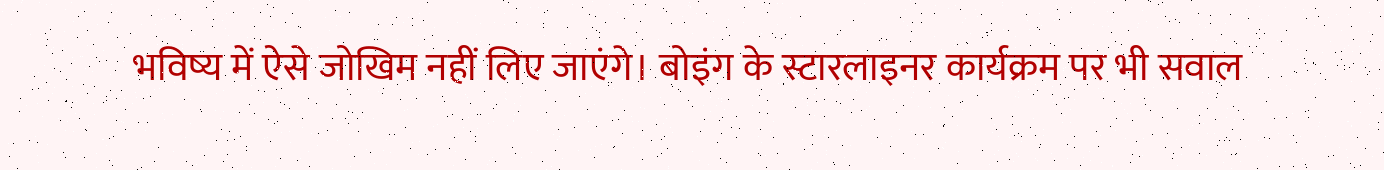भविष्य में ऐसे जोखिम नहीं लिए जाएंगे। बोइंग के स्टारलाइनर कार्यक्रम पर भी सवाल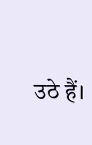उठे हैं।